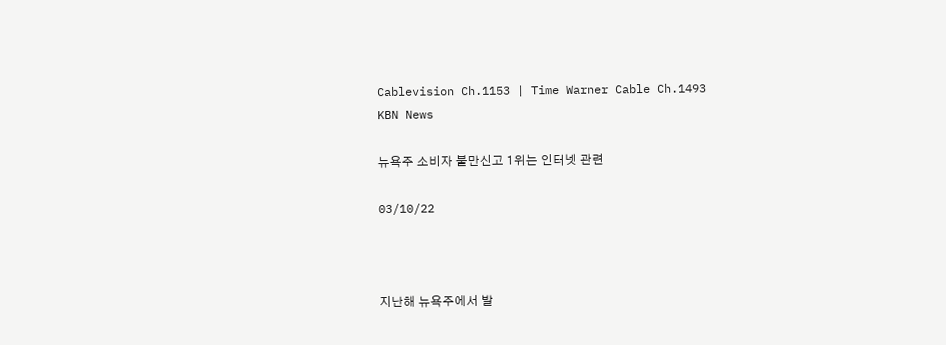Cablevision Ch.1153 | Time Warner Cable Ch.1493
KBN News

뉴욕주 소비자 불만신고 1위는 인터넷 관련

03/10/22



지난해 뉴욕주에서 발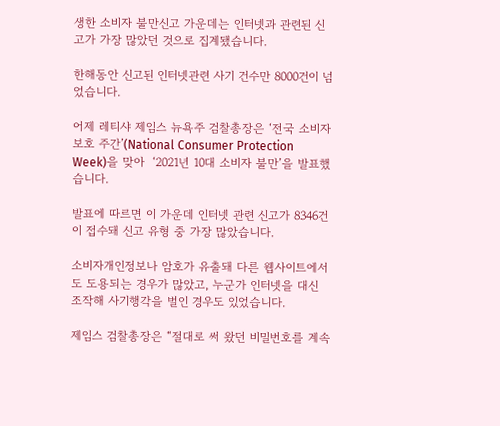생한 소비자 불만신고 가운데는 인터넷과 관련된 신고가 가장 많았던 것으로 집계됐습니다.

한해동안 신고된 인터넷관련 사기 건수만 8000건이 넘었습니다.

어제 레티샤 제임스 뉴욕주 검찰총장은 ‘전국 소비자 보호 주간’(National Consumer Protection Week)을 맞아  ‘2021년 10대 소비자 불만’을 발표했습니다.

발표에 따르면 이 가운데 인터넷 관련 신고가 8346건이 접수돼 신고 유형 중 가장 많았습니다.

소비자개인정보나 암호가 유출돼 다른 웹사이트에서도 도용되는 경우가 많았고, 누군가 인터넷을 대신 조작해 사기행각을 벌인 경우도 있었습니다.

제임스 검찰총장은 “절대로 써 왔던 비밀번호를 계속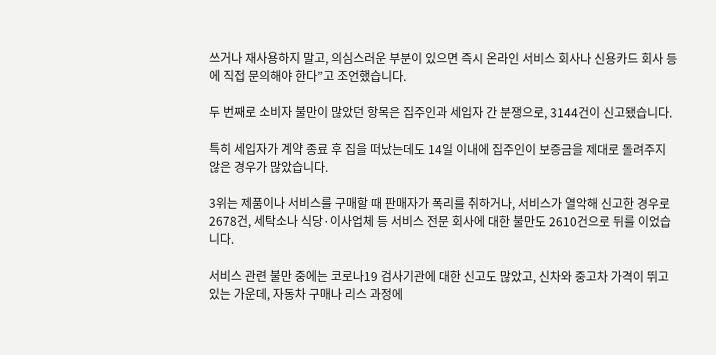쓰거나 재사용하지 말고, 의심스러운 부분이 있으면 즉시 온라인 서비스 회사나 신용카드 회사 등에 직접 문의해야 한다”고 조언했습니다.

두 번째로 소비자 불만이 많았던 항목은 집주인과 세입자 간 분쟁으로, 3144건이 신고됐습니다.

특히 세입자가 계약 종료 후 집을 떠났는데도 14일 이내에 집주인이 보증금을 제대로 돌려주지 않은 경우가 많았습니다.

3위는 제품이나 서비스를 구매할 때 판매자가 폭리를 취하거나, 서비스가 열악해 신고한 경우로 2678건, 세탁소나 식당·이사업체 등 서비스 전문 회사에 대한 불만도 2610건으로 뒤를 이었습니다.

서비스 관련 불만 중에는 코로나19 검사기관에 대한 신고도 많았고, 신차와 중고차 가격이 뛰고 있는 가운데, 자동차 구매나 리스 과정에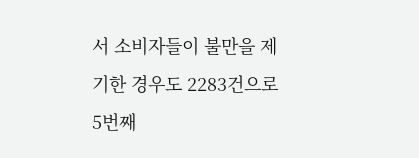서 소비자들이 불만을 제기한 경우도 2283건으로 5번째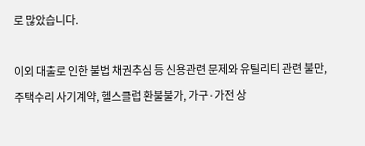로 많았습니다.

이외 대출로 인한 불법 채권추심 등 신용관련 문제와 유틸리티 관련 불만, 주택수리 사기계약, 헬스클럽 환불불가, 가구·가전 상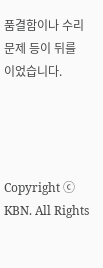품결함이나 수리 문제 등이 뒤를 이었습니다.




Copyright ⓒ KBN. All Rights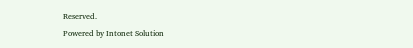Reserved.
Powered by Intonet Solution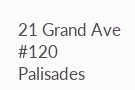21 Grand Ave #120
Palisades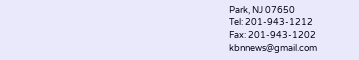Park, NJ 07650
Tel: 201-943-1212
Fax: 201-943-1202
kbnnews@gmail.com